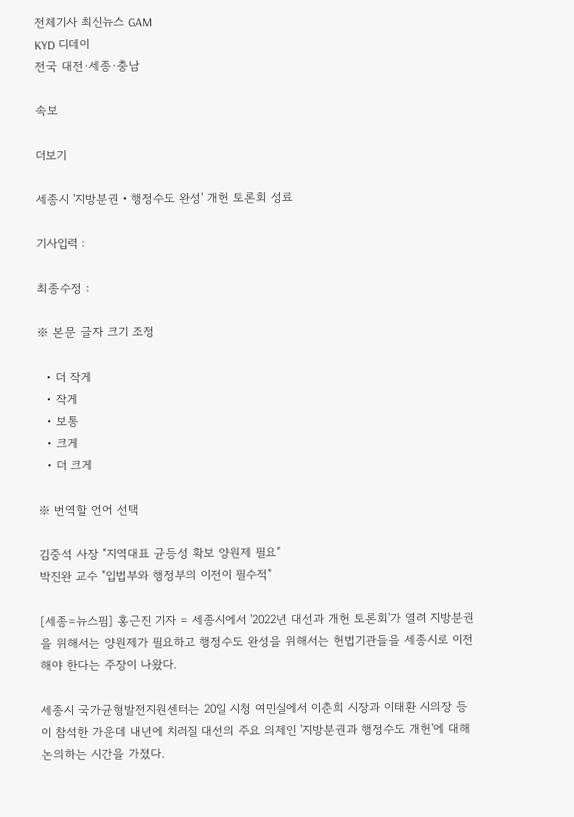전체기사 최신뉴스 GAM
KYD 디데이
전국 대전·세종·충남

속보

더보기

세종시 '지방분권‧행정수도 완성' 개헌 토론회 성료

기사입력 :

최종수정 :

※ 본문 글자 크기 조정

  • 더 작게
  • 작게
  • 보통
  • 크게
  • 더 크게

※ 번역할 언어 선택

김중석 사장 "지역대표 균등성 확보 양원제 필요"
박진완 교수 "입법부와 행정부의 이전이 필수적"

[세종=뉴스핌] 홍근진 기자 = 세종시에서 '2022년 대선과 개헌 토론회'가 열려 지방분권을 위해서는 양원제가 필요하고 행정수도 완성을 위해서는 헌법기관들을 세종시로 이전해야 한다는 주장이 나왔다.

세종시 국가균형발전지원센터는 20일 시청 여민실에서 이춘희 시장과 이태환 시의장 등이 참석한 가운데 내년에 치러질 대선의 주요 의제인 '지방분권과 행정수도 개헌'에 대해 논의하는 시간을 가졌다.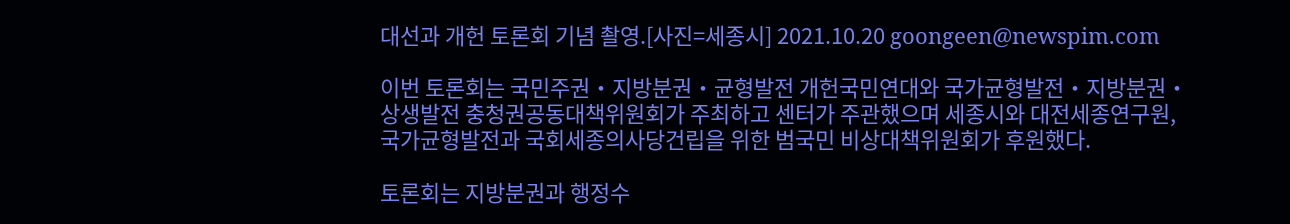대선과 개헌 토론회 기념 촬영.[사진=세종시] 2021.10.20 goongeen@newspim.com

이번 토론회는 국민주권‧지방분권‧균형발전 개헌국민연대와 국가균형발전‧지방분권‧상생발전 충청권공동대책위원회가 주최하고 센터가 주관했으며 세종시와 대전세종연구원, 국가균형발전과 국회세종의사당건립을 위한 범국민 비상대책위원회가 후원했다.

토론회는 지방분권과 행정수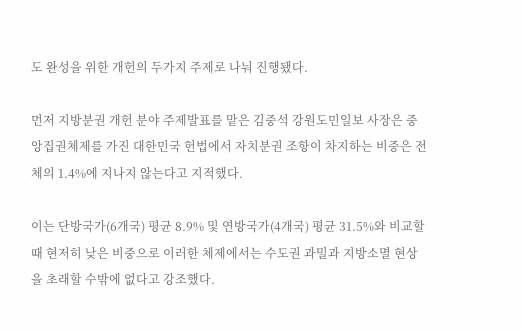도 완성을 위한 개헌의 두가지 주제로 나눠 진행됐다.

먼저 지방분권 개헌 분야 주제발표를 맡은 김중석 강원도민일보 사장은 중앙집권체제를 가진 대한민국 헌법에서 자치분권 조항이 차지하는 비중은 전체의 1.4%에 지나지 않는다고 지적했다.

이는 단방국가(6개국) 평균 8.9% 및 연방국가(4개국) 평균 31.5%와 비교할때 현저히 낮은 비중으로 이러한 체제에서는 수도권 과밀과 지방소멸 현상을 초래할 수밖에 없다고 강조했다.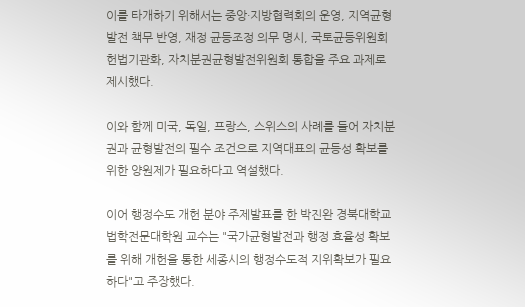이를 타개하기 위해서는 중앙·지방협력회의 운영, 지역균형발전 책무 반영, 재정 균등조정 의무 명시, 국토균등위원회 헌법기관화, 자치분권균형발전위원회 통합을 주요 과제로 제시했다.

이와 함께 미국, 독일, 프랑스, 스위스의 사례를 들어 자치분권과 균형발전의 필수 조건으로 지역대표의 균등성 확보를 위한 양원제가 필요하다고 역설했다.

이어 행정수도 개헌 분야 주제발표를 한 박진완 경북대학교 법학전문대학원 교수는 "국가균형발전과 행정 효율성 확보를 위해 개헌을 통한 세종시의 행정수도적 지위확보가 필요하다"고 주장했다.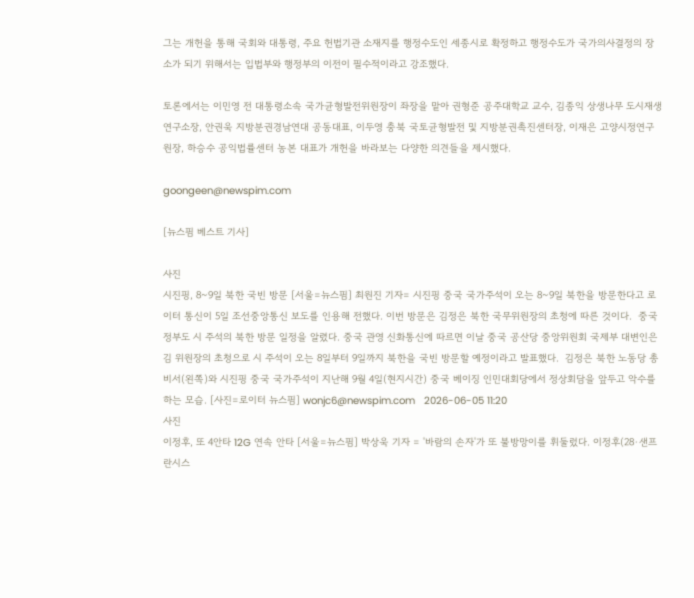그는 개헌을 통해 국회와 대통령, 주요 헌법기관 소재지를 행정수도인 세종시로 확정하고 행정수도가 국가의사결정의 장소가 되기 위해서는 입법부와 행정부의 이전이 필수적이라고 강조했다.

토론에서는 이민영 전 대통령소속 국가균형발전위원장이 좌장을 맡아 권형준 공주대학교 교수, 김종익 상생나무 도시재생연구소장, 안권욱 지방분권경남연대 공동대표, 이두영 충북 국토균형발전 및 지방분권촉진센터장, 이재은 고양시정연구원장, 하승수 공익법률센터 농본 대표가 개헌을 바라보는 다양한 의견들을 제시했다.

goongeen@newspim.com

[뉴스핌 베스트 기사]

사진
시진핑, 8~9일 북한 국빈 방문 [서울=뉴스핌] 최원진 기자= 시진핑 중국 국가주석이 오는 8~9일 북한을 방문한다고 로이터 통신이 5일 조선중앙통신 보도를 인용해 전했다. 이번 방문은 김정은 북한 국무위원장의 초청에 따른 것이다.  중국 정부도 시 주석의 북한 방문 일정을 알렸다. 중국 관영 신화통신에 따르면 이날 중국 공산당 중앙위원회 국제부 대변인은 김 위원장의 초청으로 시 주석이 오는 8일부터 9일까지 북한을 국빈 방문할 예정이라고 발표했다.  김정은 북한 노동당 총비서(왼쪽)와 시진핑 중국 국가주석이 지난해 9월 4일(현지시간) 중국 베이징 인민대회당에서 정상회담을 앞두고 악수를 하는 모습. [사진=로이터 뉴스핌] wonjc6@newspim.com   2026-06-05 11:20
사진
이정후, 또 4안타 12G 연속 안타 [서울=뉴스핌] 박상욱 기자 = '바람의 손자'가 또 불방망이를 휘둘렀다. 이정후(28·샌프란시스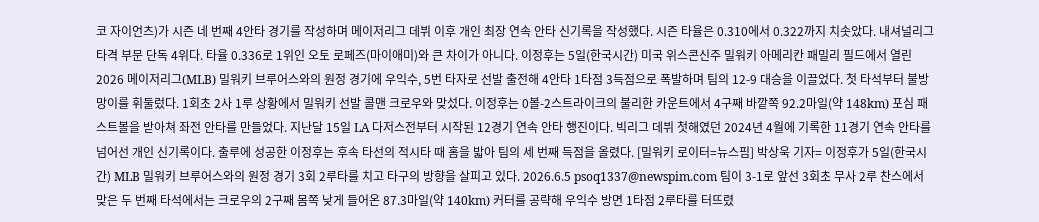코 자이언츠)가 시즌 네 번째 4안타 경기를 작성하며 메이저리그 데뷔 이후 개인 최장 연속 안타 신기록을 작성했다. 시즌 타율은 0.310에서 0.322까지 치솟았다. 내셔널리그 타격 부문 단독 4위다. 타율 0.336로 1위인 오토 로페즈(마이애미)와 큰 차이가 아니다. 이정후는 5일(한국시간) 미국 위스콘신주 밀워키 아메리칸 패밀리 필드에서 열린 2026 메이저리그(MLB) 밀워키 브루어스와의 원정 경기에 우익수, 5번 타자로 선발 출전해 4안타 1타점 3득점으로 폭발하며 팀의 12-9 대승을 이끌었다. 첫 타석부터 불방망이를 휘둘렀다. 1회초 2사 1루 상황에서 밀워키 선발 콜맨 크로우와 맞섰다. 이정후는 0볼-2스트라이크의 불리한 카운트에서 4구째 바깥쪽 92.2마일(약 148km) 포심 패스트볼을 받아쳐 좌전 안타를 만들었다. 지난달 15일 LA 다저스전부터 시작된 12경기 연속 안타 행진이다. 빅리그 데뷔 첫해였던 2024년 4월에 기록한 11경기 연속 안타를 넘어선 개인 신기록이다. 출루에 성공한 이정후는 후속 타선의 적시타 때 홈을 밟아 팀의 세 번째 득점을 올렸다. [밀워키 로이터=뉴스핌] 박상욱 기자= 이정후가 5일(한국시간) MLB 밀워키 브루어스와의 원정 경기 3회 2루타를 치고 타구의 방향을 살피고 있다. 2026.6.5 psoq1337@newspim.com 팀이 3-1로 앞선 3회초 무사 2루 찬스에서 맞은 두 번째 타석에서는 크로우의 2구째 몸쪽 낮게 들어온 87.3마일(약 140km) 커터를 공략해 우익수 방면 1타점 2루타를 터뜨렸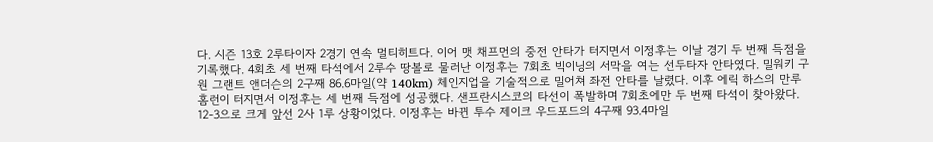다. 시즌 13호 2루타이자 2경기 연속 멀티히트다. 이어 맷 채프먼의 중전 안타가 터지면서 이정후는 이날 경기 두 번째 득점을 기록했다. 4회초 세 번째 타석에서 2루수 땅볼로 물러난 이정후는 7회초 빅이닝의 서막을 여는 선두타자 안타였다. 밀워키 구원 그랜트 앤더슨의 2구째 86.6마일(약 140km) 체인지업을 기술적으로 밀어쳐 좌전 안타를 날렸다. 이후 에릭 하스의 만루홈런이 터지면서 이정후는 세 번째 득점에 성공했다. 샌프란시스코의 타선이 폭발하며 7회초에만 두 번째 타석이 찾아왔다. 12-3으로 크게 앞선 2사 1루 상황이었다. 이정후는 바뀐 투수 제이크 우드포드의 4구째 93.4마일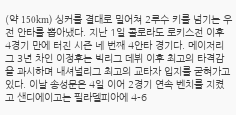(약 150km) 싱커를 결대로 밀어쳐 2루수 키를 넘기는 우전 안타를 뽑아냈다. 지난 1일 콜로라도 로키스전 이후 4경기 만에 터진 시즌 네 번째 4안타 경기다. 메이저리그 3년 차인 이정후는 빅리그 데뷔 이후 최고의 타격감을 과시하며 내셔널리그 최고의 교타자 입지를 굳혀가고 있다. 이날 송성문은 4일 이어 2경기 연속 벤치를 지켰고 샌디에이고는 필라델피아에 4-6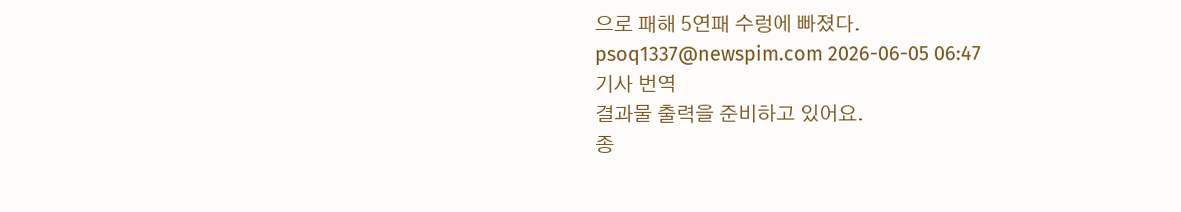으로 패해 5연패 수렁에 빠졌다. psoq1337@newspim.com 2026-06-05 06:47
기사 번역
결과물 출력을 준비하고 있어요.
종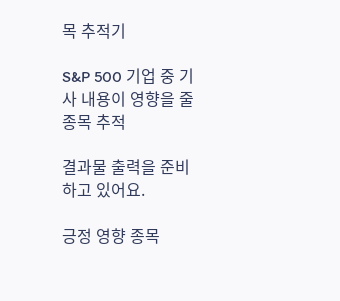목 추적기

S&P 500 기업 중 기사 내용이 영향을 줄 종목 추적

결과물 출력을 준비하고 있어요.

긍정 영향 종목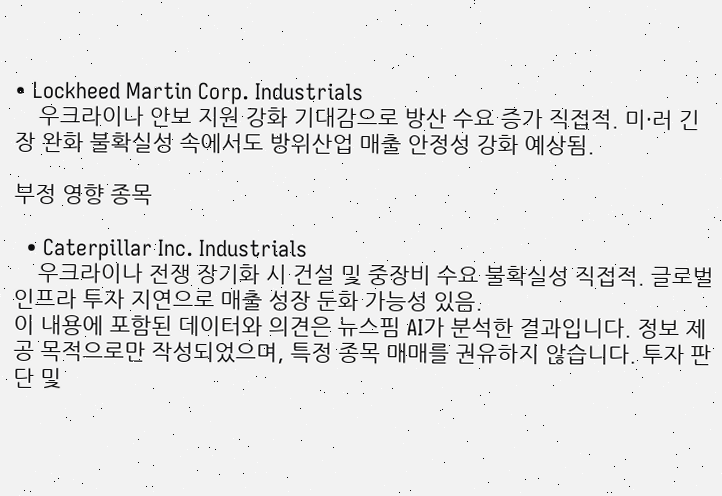• Lockheed Martin Corp. Industrials
    우크라이나 안보 지원 강화 기대감으로 방산 수요 증가 직접적. 미·러 긴장 완화 불확실성 속에서도 방위산업 매출 안정성 강화 예상됨.

부정 영향 종목

  • Caterpillar Inc. Industrials
    우크라이나 전쟁 장기화 시 건설 및 중장비 수요 불확실성 직접적. 글로벌 인프라 투자 지연으로 매출 성장 둔화 가능성 있음.
이 내용에 포함된 데이터와 의견은 뉴스핌 AI가 분석한 결과입니다. 정보 제공 목적으로만 작성되었으며, 특정 종목 매매를 권유하지 않습니다. 투자 판단 및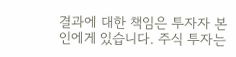결과에 대한 책임은 투자자 본인에게 있습니다. 주식 투자는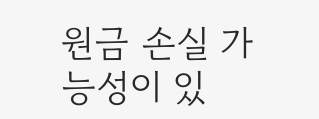원금 손실 가능성이 있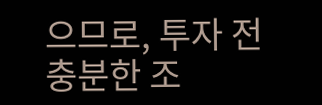으므로, 투자 전 충분한 조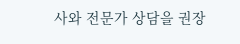사와 전문가 상담을 권장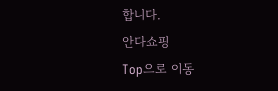합니다.
안다쇼핑
Top으로 이동